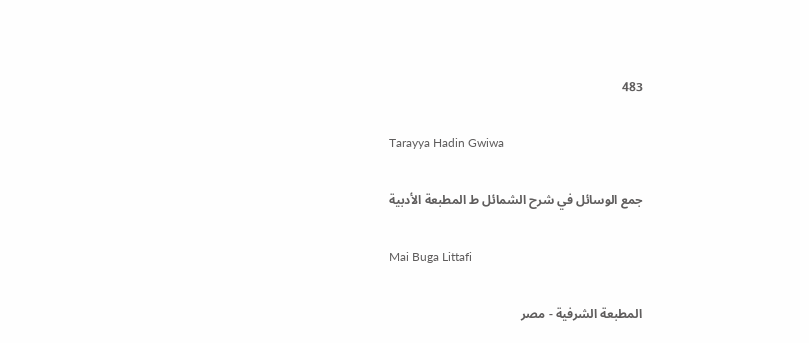483

Tarayya Hadin Gwiwa

جمع الوسائل في شرح الشمائل ط المطبعة الأدبية

Mai Buga Littafi

المطبعة الشرفية - مصر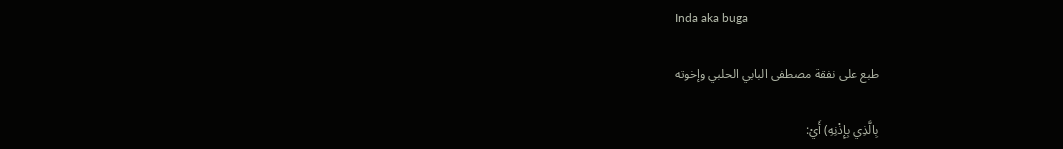Inda aka buga

طبع على نفقة مصطفى البابي الحلبي وإخوته

بِالَّذِي بِإِذْنِهِ) أَيْ: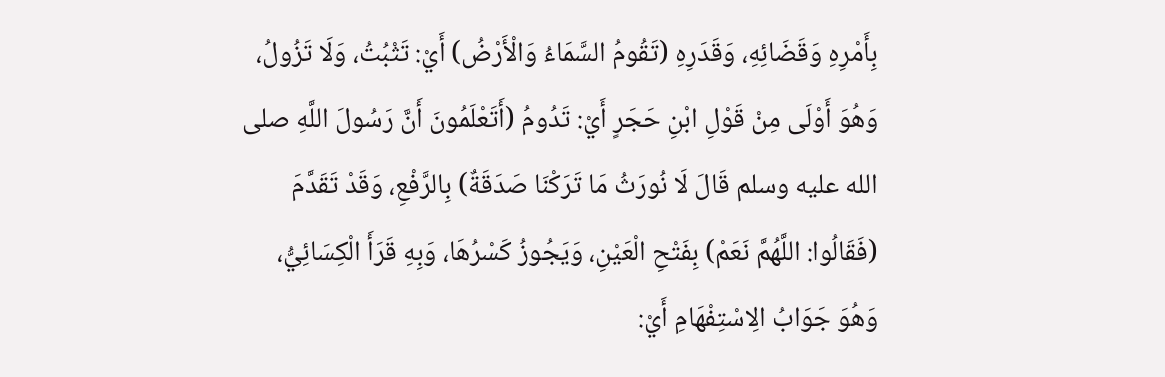بِأَمْرِهِ وَقَضَائِهِ، وَقَدَرِهِ (تَقُومُ السَّمَاءُ وَالْأَرْضُ) أَيْ: تَثْبُتُ، وَلَا تَزُولُ، وَهُوَ أَوْلَى مِنْ قَوْلِ ابْنِ حَجَرٍ أَيْ: تَدُومُ (أَتَعْلَمُونَ أَنَّ رَسُولَ اللَّهِ صلى الله عليه وسلم قَالَ لَا نُورَثُ مَا تَرَكْنَا صَدَقَةٌ) بِالرَّفْعِ، وَقَدْ تَقَدَّمَ (فَقَالُوا: اللَّهُمَّ نَعَمْ) بِفَتْحِ الْعَيْنِ، وَيَجُوزُ كَسْرُهَا، وَبِهِ قَرَأَ الْكِسَائِيُّ، وَهُوَ جَوَابُ الِاسْتِفْهَامِ أَيْ: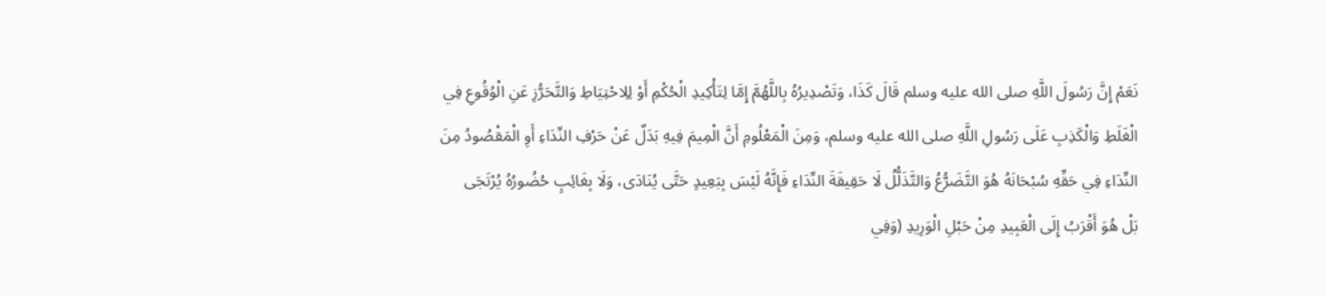نَعَمْ إِنَّ رَسُولَ اللَّهِ صلى الله عليه وسلم قَالَ كَذَا، وَتَصْدِيرُهُ بِاللَّهُمَّ إِمَّا لِتَأْكِيدِ الْحُكْمِ أَوْ لِلِاحْتِيَاطِ وَالتَّحَرُّزِ عَنِ الْوُقُوعِ فِي الْغَلَطِ وَالْكَذِبِ عَلَى رَسُولِ اللَّهِ صلى الله عليه وسلم، وَمِنَ الْمَعْلُومِ أَنَّ الْمِيمَ فِيهِ بَدَلٌ عَنْ حَرْفِ النِّدَاءِ أَوِ الْمَقْصُودُ مِنَ النِّدَاءِ فِي حَقِّهِ سُبْحَانَهُ هُوَ التَّضَرُّعُ وَالتَّذَلُّلُ لَا حَقِيقَةَ النِّدَاءِ فَإِنَّهُ لَيْسَ بِبَعِيدٍ حَتَّى يُنَادَى، وَلَا بِغَائِبٍ حُضُورُهُ يُرْتَجَى
بَلْ هُوَ أَقْرَبُ إِلَى الْعَبِيدِ مِنْ حَبْلِ الْوَرِيدِ (وَفِي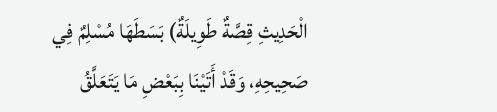الْحَدِيثِ قِصَّةٌ طَوِيلَةٌ) بَسَطَهَا مُسْلِمٌ فِي صَحِيحِهِ، وَقَدْ أَتَيْنَا بِبَعْضِ مَا يَتَعَلَّقُ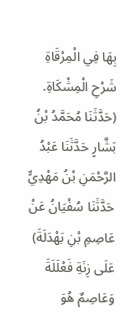بِهَا فِي الْمِرْقَاةِ شَرْحِ الْمِشْكَاةِ.
(حَدَّثَنَا مُحَمَّدُ بْنُ بَشَّارٍ حَدَّثَنَا عَبْدُ الرَّحْمَنِ بْنُ مَهْدِيٍّ حَدَّثَنَا سُفْيَانُ عَنْ عَاصِمِ بْنِ بَهْدَلَةَ) عَلَى زِنَةِ فَعْلَلَةَ وَعَاصِمٌ هُوَ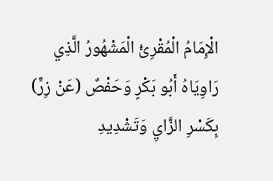الْإِمَامُ الْمُقْرِئُ الْمَشْهُورُ الَّذِي رَاوِيَاهُ أَبُو بَكْرٍ وَحَفْصٌ (عَنْ زِرٍّ) بِكَسْرِ الزَّايِ وَتَشْدِيدِ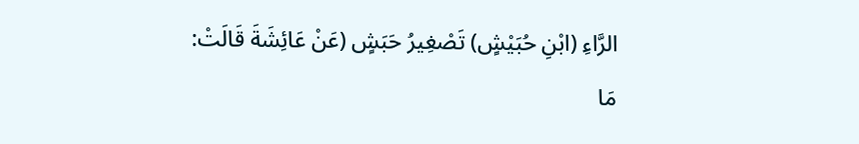الرَّاءِ (ابْنِ حُبَيْشٍ) تَصْغِيرُ حَبَشٍ (عَنْ عَائِشَةَ قَالَتْ: مَا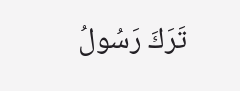تَرَكَ رَسُولُ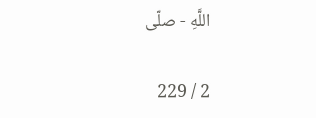اللَّهِ - صلّى

2 / 229